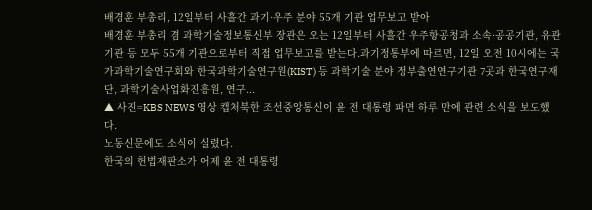배경훈 부총리, 12일부터 사흘간 과기·우주 분야 55개 기관 업무보고 받아
배경훈 부총리 겸 과학기술정보통신부 장관은 오는 12일부터 사흘간 우주항공청과 소속·공공기관, 유관기관 등 모두 55개 기관으로부터 직접 업무보고를 받는다.과기정통부에 따르면, 12일 오전 10시에는 국가과학기술연구회와 한국과학기술연구원(KIST) 등 과학기술 분야 정부출연연구기관 7곳과 한국연구재단, 과학기술사업화진흥원, 연구...
▲ 사진=KBS NEWS 영상 캡처북한 조선중앙통신이 윤 전 대통령 파면 하루 만에 관련 소식을 보도했다.
노동신문에도 소식이 실렸다.
한국의 헌법재판소가 어제 윤 전 대통령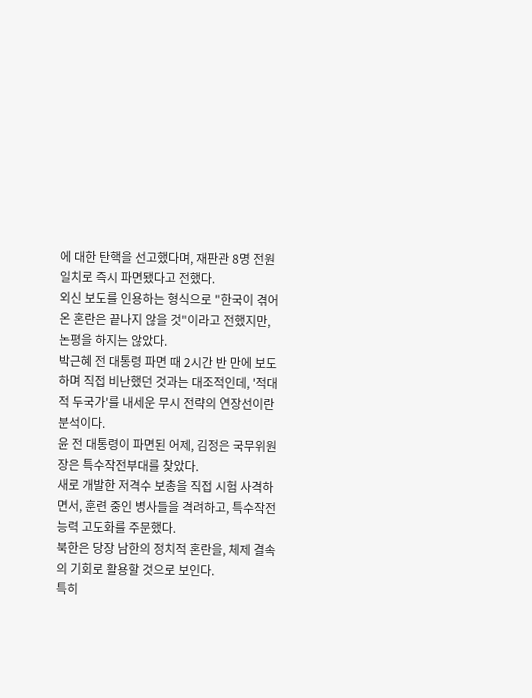에 대한 탄핵을 선고했다며, 재판관 8명 전원일치로 즉시 파면됐다고 전했다.
외신 보도를 인용하는 형식으로 "한국이 겪어온 혼란은 끝나지 않을 것"이라고 전했지만, 논평을 하지는 않았다.
박근혜 전 대통령 파면 때 2시간 반 만에 보도하며 직접 비난했던 것과는 대조적인데, '적대적 두국가'를 내세운 무시 전략의 연장선이란 분석이다.
윤 전 대통령이 파면된 어제, 김정은 국무위원장은 특수작전부대를 찾았다.
새로 개발한 저격수 보총을 직접 시험 사격하면서, 훈련 중인 병사들을 격려하고, 특수작전 능력 고도화를 주문했다.
북한은 당장 남한의 정치적 혼란을, 체제 결속의 기회로 활용할 것으로 보인다.
특히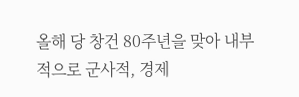올해 당 창건 80주년을 맞아 내부적으로 군사적, 경제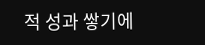적 성과 쌓기에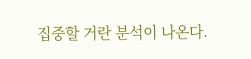집중할 거란 분석이 나온다.